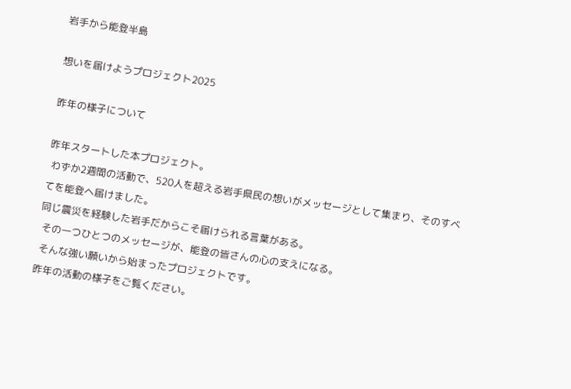岩手から能登半島

想いを届けようプロジェクト2025

昨年の様子について

昨年スタートした本プロジェクト。
 わずか2週間の活動で、520人を超える岩手県民の想いがメッセージとして集まり、そのすべてを能登へ届けました。
同じ震災を経験した岩手だからこそ届けられる言葉がある。
 その一つひとつのメッセージが、能登の皆さんの心の支えになる。
 そんな強い願いから始まったプロジェクトです。
昨年の活動の様子をご覧ください。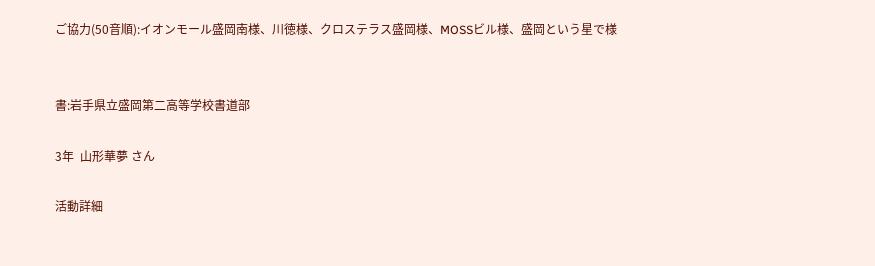ご協力(50音順):イオンモール盛岡南様、川徳様、クロステラス盛岡様、MOSSビル様、盛岡という星で様


書:岩手県立盛岡第二高等学校書道部

3年  山形華夢 さん

活動詳細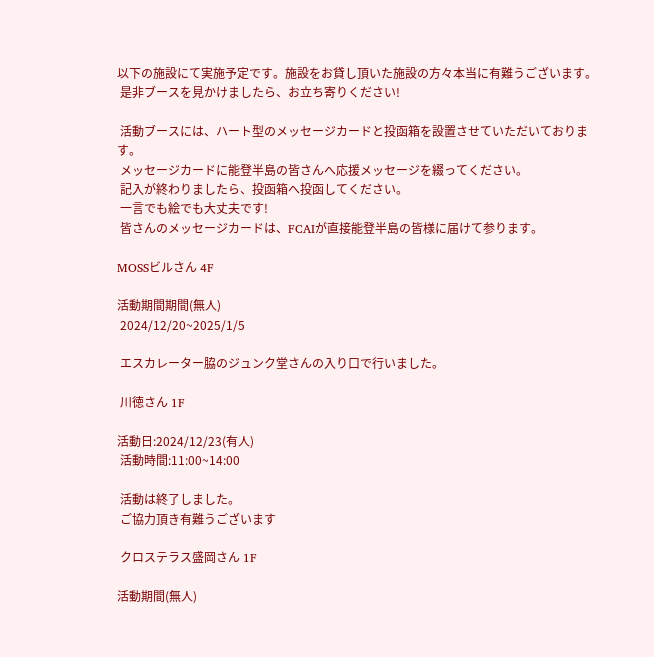以下の施設にて実施予定です。施設をお貸し頂いた施設の方々本当に有難うございます。
 是非ブースを見かけましたら、お立ち寄りください!

 活動ブースには、ハート型のメッセージカードと投函箱を設置させていただいております。
 メッセージカードに能登半島の皆さんへ応援メッセージを綴ってください。
 記入が終わりましたら、投函箱へ投函してください。
 一言でも絵でも大丈夫です!
 皆さんのメッセージカードは、FCAIが直接能登半島の皆様に届けて参ります。

MOSSビルさん 4F

活動期間期間(無人)
 2024/12/20~2025/1/5

 エスカレーター脇のジュンク堂さんの入り口で行いました。

 川徳さん 1F

活動日:2024/12/23(有人)
 活動時間:11:00~14:00

 活動は終了しました。
 ご協力頂き有難うございます

 クロステラス盛岡さん 1F

活動期間(無人)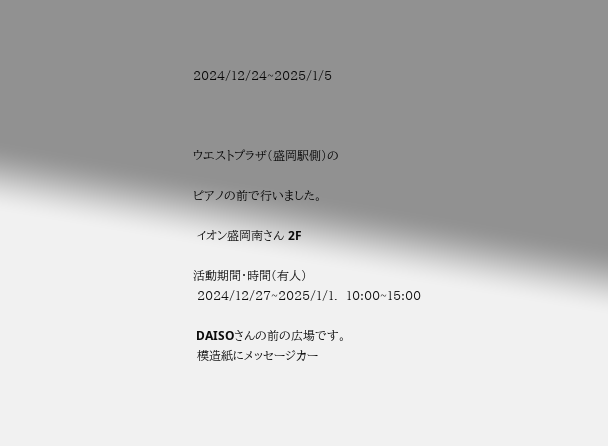2024/12/24~2025/1/5



ウエストプラザ(盛岡駅側)の

ピアノの前で行いました。

 イオン盛岡南さん 2F

活動期間・時間(有人)
 2024/12/27~2025/1/1.  10:00~15:00

 DAISOさんの前の広場です。
 模造紙にメッセージカー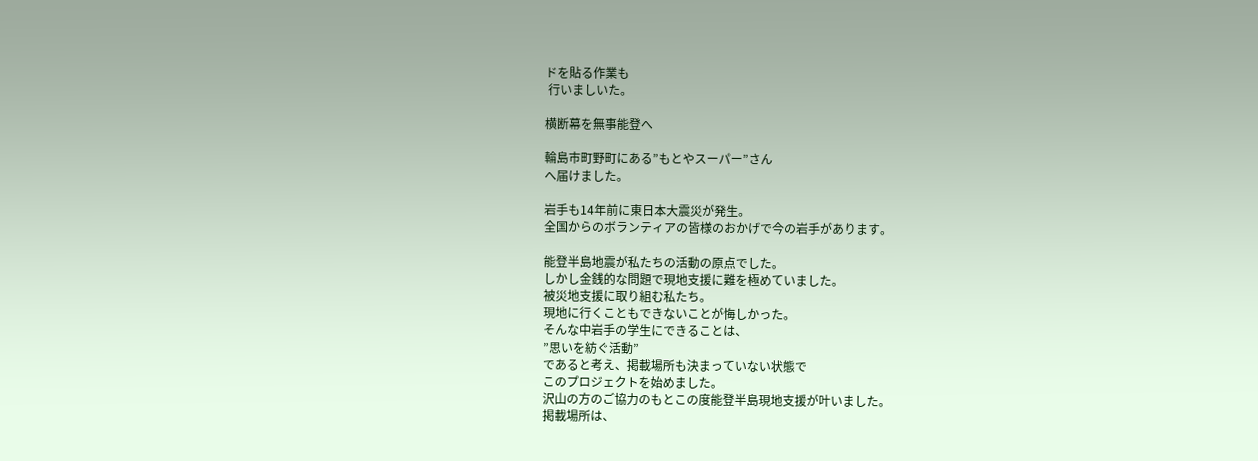ドを貼る作業も
 行いましいた。

横断幕を無事能登へ

輪島市町野町にある”もとやスーパー”さん
へ届けました。

岩手も14年前に東日本大震災が発生。
全国からのボランティアの皆様のおかげで今の岩手があります。

能登半島地震が私たちの活動の原点でした。
しかし金銭的な問題で現地支援に難を極めていました。
被災地支援に取り組む私たち。
現地に行くこともできないことが悔しかった。
そんな中岩手の学生にできることは、
”思いを紡ぐ活動”
であると考え、掲載場所も決まっていない状態で
このプロジェクトを始めました。
沢山の方のご協力のもとこの度能登半島現地支援が叶いました。
掲載場所は、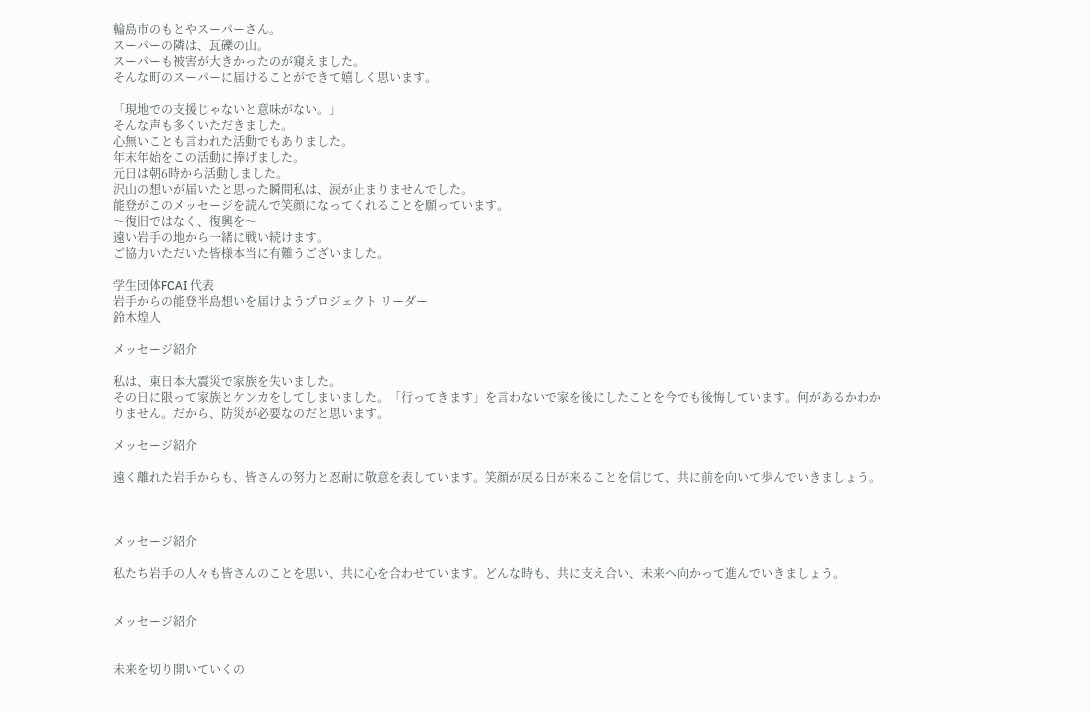輪島市のもとやスーパーさん。
スーパーの隣は、瓦礫の山。
スーパーも被害が大きかったのが窺えました。
そんな町のスーパーに届けることができて嬉しく思います。

「現地での支援じゃないと意味がない。」
そんな声も多くいただきました。
心無いことも言われた活動でもありました。
年末年始をこの活動に捧げました。
元日は朝6時から活動しました。
沢山の想いが届いたと思った瞬間私は、涙が止まりませんでした。
能登がこのメッセージを読んで笑顔になってくれることを願っています。
〜復旧ではなく、復興を〜
遠い岩手の地から一緒に戦い続けます。
ご協力いただいた皆様本当に有難うございました。

学生団体FCAI 代表
岩手からの能登半島想いを届けようプロジェクト リーダー
鈴木煌人

メッセージ紹介

私は、東日本大震災で家族を失いました。
その日に限って家族とケンカをしてしまいました。「行ってきます」を言わないで家を後にしたことを今でも後悔しています。何があるかわかりません。だから、防災が必要なのだと思います。

メッセージ紹介

遠く離れた岩手からも、皆さんの努力と忍耐に敬意を表しています。笑顔が戻る日が来ることを信じて、共に前を向いて歩んでいきましょう。



メッセージ紹介

私たち岩手の人々も皆さんのことを思い、共に心を合わせています。どんな時も、共に支え合い、未来へ向かって進んでいきましょう。


メッセージ紹介


未来を切り開いていくの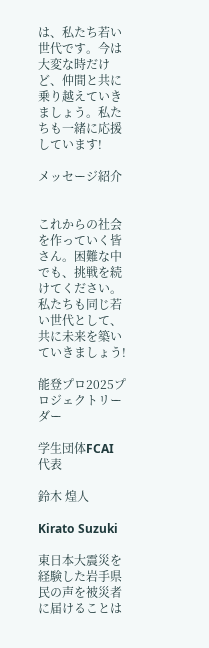は、私たち若い世代です。今は大変な時だけど、仲間と共に乗り越えていきましょう。私たちも一緒に応援しています!

メッセージ紹介


これからの社会を作っていく皆さん。困難な中でも、挑戦を続けてください。私たちも同じ若い世代として、共に未来を築いていきましょう!

能登プロ2025プロジェクトリーダー

学生団体FCAI  代表

鈴木 煌人

Kirato Suzuki

東日本大震災を経験した岩手県民の声を被災者に届けることは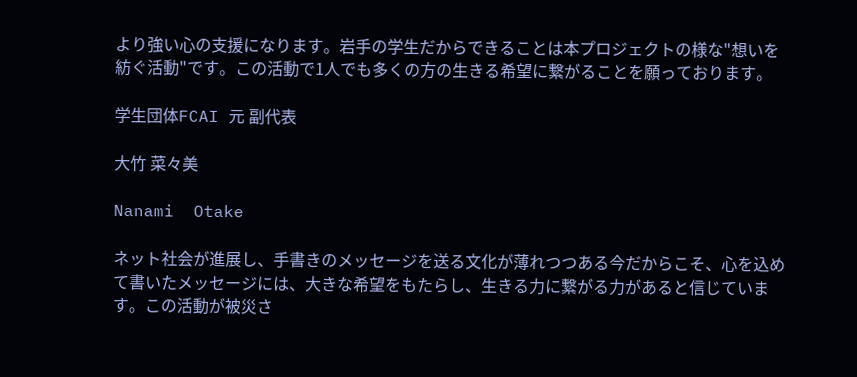より強い心の支援になります。岩手の学生だからできることは本プロジェクトの様な"想いを紡ぐ活動"です。この活動で1人でも多くの方の生きる希望に繋がることを願っております。

学生団体FCAI 元 副代表

大竹 菜々美

Nanami  Otake

ネット社会が進展し、手書きのメッセージを送る文化が薄れつつある今だからこそ、心を込めて書いたメッセージには、大きな希望をもたらし、生きる力に繋がる力があると信じています。この活動が被災さ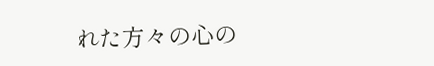れた方々の心の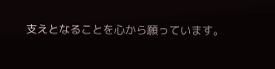支えとなることを心から願っています。